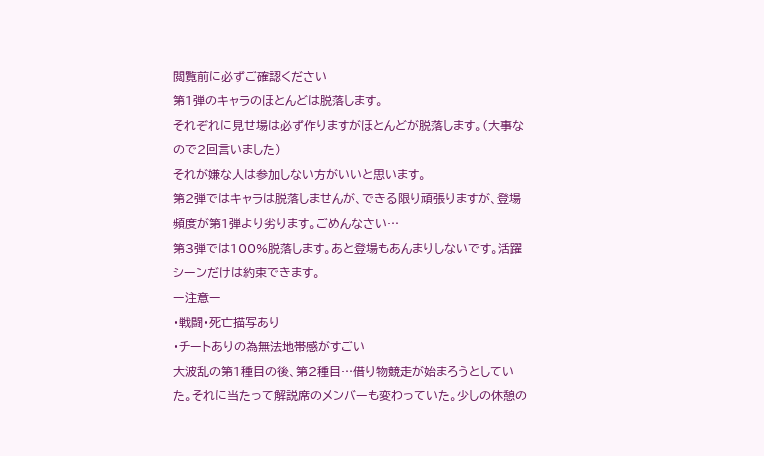閲覧前に必ずご確認ください
第1弾のキャラのほとんどは脱落します。
それぞれに見せ場は必ず作りますがほとんどが脱落します。(大事なので2回言いました)
それが嫌な人は参加しない方がいいと思います。
第2弾ではキャラは脱落しませんが、できる限り頑張りますが、登場頻度が第1弾より劣ります。ごめんなさい…
第3弾では100%脱落します。あと登場もあんまりしないです。活躍シーンだけは約束できます。
ー注意ー
・戦闘・死亡描写あり
・チートありの為無法地帯感がすごい
大波乱の第1種目の後、第2種目…借り物競走が始まろうとしていた。それに当たって解説席のメンバーも変わっていた。少しの休憩の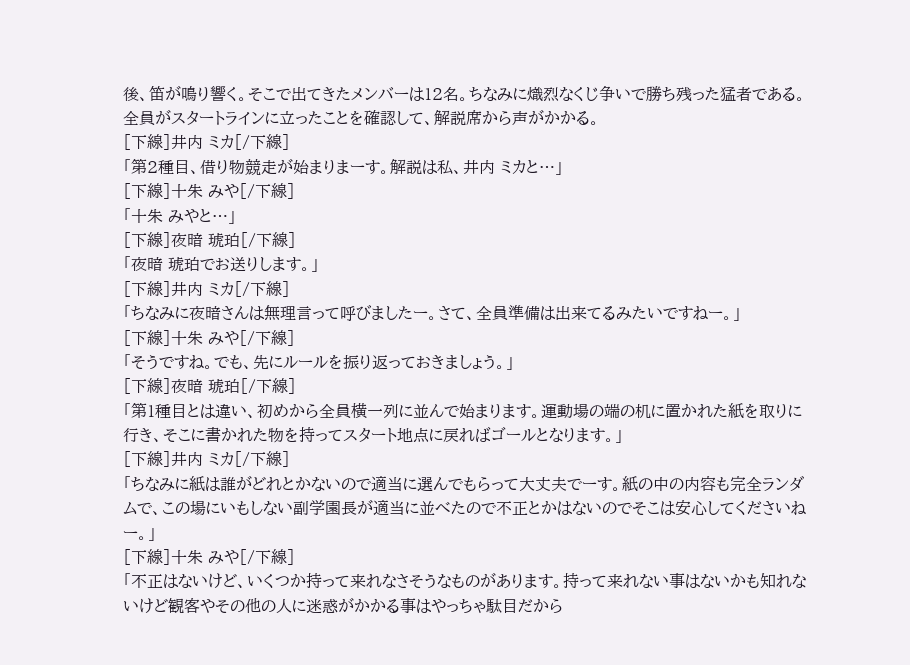後、笛が鳴り響く。そこで出てきたメンバーは12名。ちなみに熾烈なくじ争いで勝ち残った猛者である。
全員がスタートラインに立ったことを確認して、解説席から声がかかる。
[下線]井内 ミカ[/下線]
「第2種目、借り物競走が始まりまーす。解説は私、井内 ミカと…」
[下線]十朱 みや[/下線]
「十朱 みやと…」
[下線]夜暗 琥珀[/下線]
「夜暗 琥珀でお送りします。」
[下線]井内 ミカ[/下線]
「ちなみに夜暗さんは無理言って呼びましたー。さて、全員準備は出来てるみたいですねー。」
[下線]十朱 みや[/下線]
「そうですね。でも、先にルールを振り返っておきましょう。」
[下線]夜暗 琥珀[/下線]
「第1種目とは違い、初めから全員横一列に並んで始まります。運動場の端の机に置かれた紙を取りに行き、そこに書かれた物を持ってスタート地点に戻ればゴールとなります。」
[下線]井内 ミカ[/下線]
「ちなみに紙は誰がどれとかないので適当に選んでもらって大丈夫でーす。紙の中の内容も完全ランダムで、この場にいもしない副学園長が適当に並べたので不正とかはないのでそこは安心してくださいねー。」
[下線]十朱 みや[/下線]
「不正はないけど、いくつか持って来れなさそうなものがあります。持って来れない事はないかも知れないけど観客やその他の人に迷惑がかかる事はやっちゃ駄目だから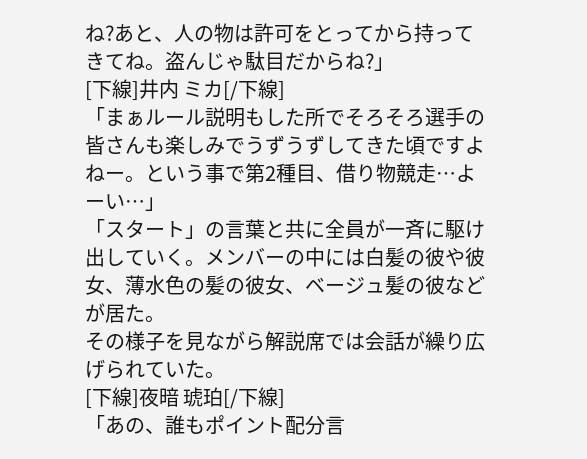ね?あと、人の物は許可をとってから持ってきてね。盗んじゃ駄目だからね?」
[下線]井内 ミカ[/下線]
「まぁルール説明もした所でそろそろ選手の皆さんも楽しみでうずうずしてきた頃ですよねー。という事で第2種目、借り物競走…よーい…」
「スタート」の言葉と共に全員が一斉に駆け出していく。メンバーの中には白髪の彼や彼女、薄水色の髪の彼女、ベージュ髪の彼などが居た。
その様子を見ながら解説席では会話が繰り広げられていた。
[下線]夜暗 琥珀[/下線]
「あの、誰もポイント配分言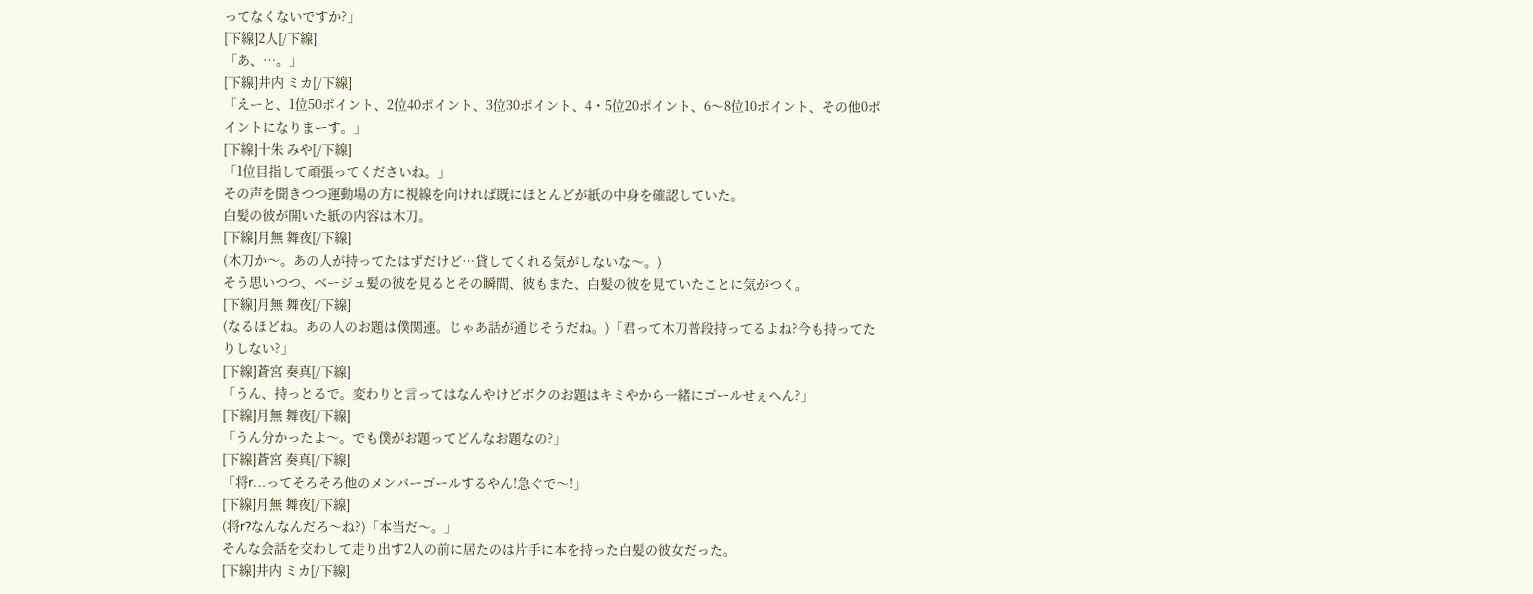ってなくないですか?」
[下線]2人[/下線]
「あ、…。」
[下線]井内 ミカ[/下線]
「えーと、1位50ポイント、2位40ポイント、3位30ポイント、4・5位20ポイント、6〜8位10ポイント、その他0ポイントになりまーす。」
[下線]十朱 みや[/下線]
「1位目指して頑張ってくださいね。」
その声を聞きつつ運動場の方に視線を向ければ既にほとんどが紙の中身を確認していた。
白髪の彼が開いた紙の内容は木刀。
[下線]月無 舞夜[/下線]
(木刀か〜。あの人が持ってたはずだけど…貸してくれる気がしないな〜。)
そう思いつつ、ベージュ髪の彼を見るとその瞬間、彼もまた、白髪の彼を見ていたことに気がつく。
[下線]月無 舞夜[/下線]
(なるほどね。あの人のお題は僕関連。じゃあ話が通じそうだね。)「君って木刀普段持ってるよね?今も持ってたりしない?」
[下線]蒼宮 奏真[/下線]
「うん、持っとるで。変わりと言ってはなんやけどボクのお題はキミやから一緒にゴールせぇへん?」
[下線]月無 舞夜[/下線]
「うん分かったよ〜。でも僕がお題ってどんなお題なの?」
[下線]蒼宮 奏真[/下線]
「将r…ってそろそろ他のメンバーゴールするやん!急ぐで〜!」
[下線]月無 舞夜[/下線]
(将r?なんなんだろ〜ね?)「本当だ〜。」
そんな会話を交わして走り出す2人の前に居たのは片手に本を持った白髪の彼女だった。
[下線]井内 ミカ[/下線]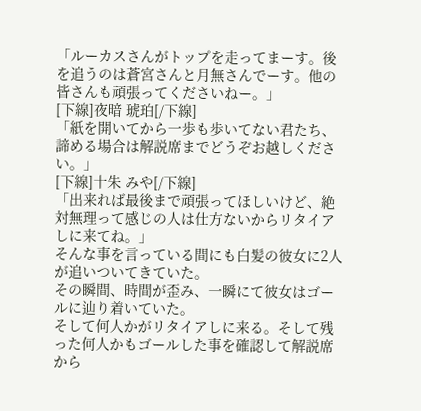「ルーカスさんがトップを走ってまーす。後を追うのは蒼宮さんと月無さんでーす。他の皆さんも頑張ってくださいねー。」
[下線]夜暗 琥珀[/下線]
「紙を開いてから一歩も歩いてない君たち、諦める場合は解説席までどうぞお越しください。」
[下線]十朱 みや[/下線]
「出来れば最後まで頑張ってほしいけど、絶対無理って感じの人は仕方ないからリタイアしに来てね。」
そんな事を言っている間にも白髪の彼女に2人が追いついてきていた。
その瞬間、時間が歪み、一瞬にて彼女はゴールに辿り着いていた。
そして何人かがリタイアしに来る。そして残った何人かもゴールした事を確認して解説席から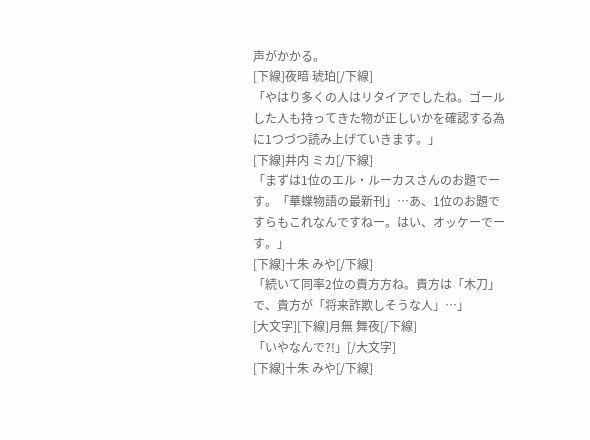声がかかる。
[下線]夜暗 琥珀[/下線]
「やはり多くの人はリタイアでしたね。ゴールした人も持ってきた物が正しいかを確認する為に1つづつ読み上げていきます。」
[下線]井内 ミカ[/下線]
「まずは1位のエル・ルーカスさんのお題でーす。「華蝶物語の最新刊」…あ、1位のお題ですらもこれなんですねー。はい、オッケーでーす。」
[下線]十朱 みや[/下線]
「続いて同率2位の貴方方ね。貴方は「木刀」で、貴方が「将来詐欺しそうな人」…」
[大文字][下線]月無 舞夜[/下線]
「いやなんで?!」[/大文字]
[下線]十朱 みや[/下線]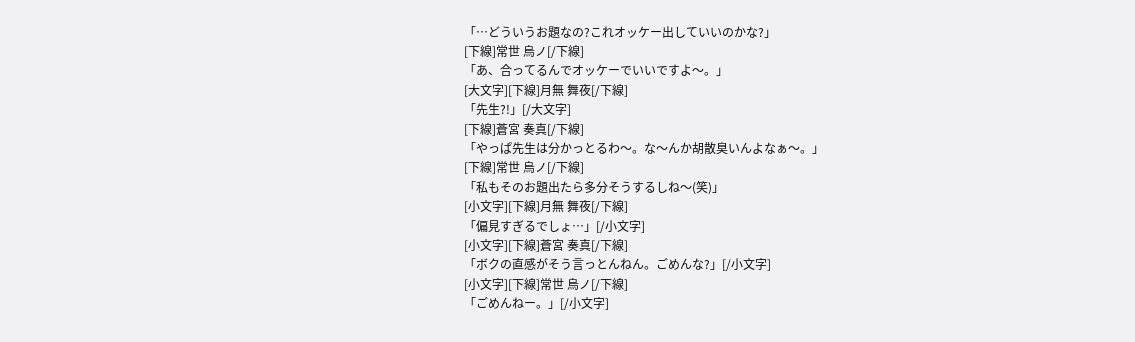「…どういうお題なの?これオッケー出していいのかな?」
[下線]常世 烏ノ[/下線]
「あ、合ってるんでオッケーでいいですよ〜。」
[大文字][下線]月無 舞夜[/下線]
「先生?!」[/大文字]
[下線]蒼宮 奏真[/下線]
「やっぱ先生は分かっとるわ〜。な〜んか胡散臭いんよなぁ〜。」
[下線]常世 烏ノ[/下線]
「私もそのお題出たら多分そうするしね〜(笑)」
[小文字][下線]月無 舞夜[/下線]
「偏見すぎるでしょ…」[/小文字]
[小文字][下線]蒼宮 奏真[/下線]
「ボクの直感がそう言っとんねん。ごめんな?」[/小文字]
[小文字][下線]常世 烏ノ[/下線]
「ごめんねー。」[/小文字]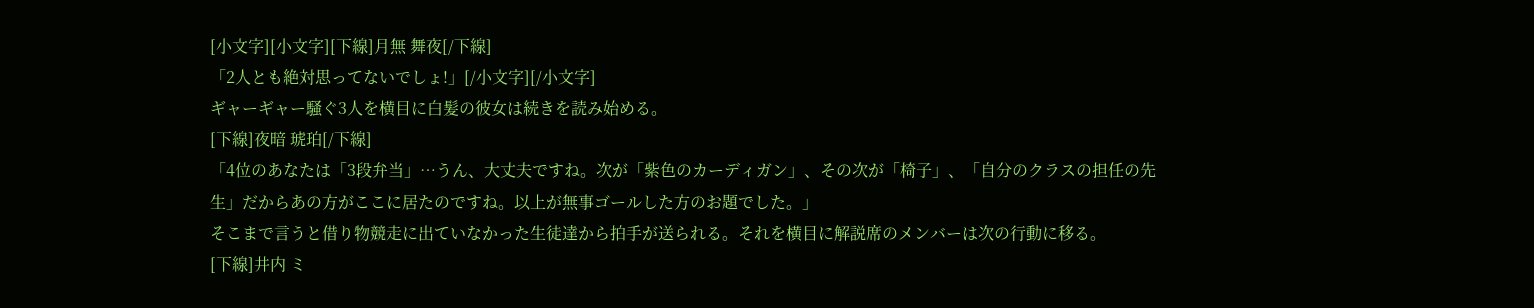[小文字][小文字][下線]月無 舞夜[/下線]
「2人とも絶対思ってないでしょ!」[/小文字][/小文字]
ギャーギャー騒ぐ3人を横目に白髪の彼女は続きを読み始める。
[下線]夜暗 琥珀[/下線]
「4位のあなたは「3段弁当」…うん、大丈夫ですね。次が「紫色のカーディガン」、その次が「椅子」、「自分のクラスの担任の先生」だからあの方がここに居たのですね。以上が無事ゴールした方のお題でした。」
そこまで言うと借り物競走に出ていなかった生徒達から拍手が送られる。それを横目に解説席のメンバーは次の行動に移る。
[下線]井内 ミ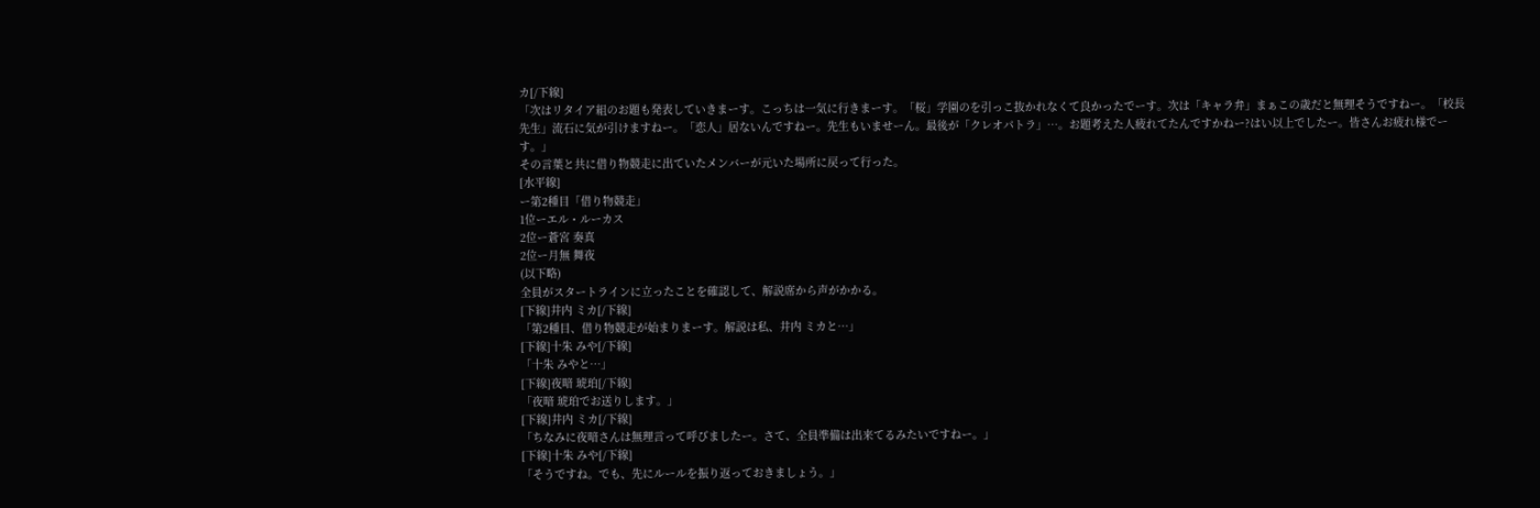カ[/下線]
「次はリタイア組のお題も発表していきまーす。こっちは一気に行きまーす。「桜」学園のを引っこ抜かれなくて良かったでーす。次は「キャラ弁」まぁこの歳だと無理そうですねー。「校長先生」流石に気が引けますねー。「恋人」居ないんですねー。先生もいませーん。最後が「クレオパトラ」…。お題考えた人疲れてたんですかねー?はい以上でしたー。皆さんお疲れ様でーす。」
その言葉と共に借り物競走に出ていたメンバーが元いた場所に戻って行った。
[水平線]
ー第2種目「借り物競走」
1位ーエル・ルーカス
2位ー蒼宮 奏真
2位ー月無 舞夜
(以下略)
全員がスタートラインに立ったことを確認して、解説席から声がかかる。
[下線]井内 ミカ[/下線]
「第2種目、借り物競走が始まりまーす。解説は私、井内 ミカと…」
[下線]十朱 みや[/下線]
「十朱 みやと…」
[下線]夜暗 琥珀[/下線]
「夜暗 琥珀でお送りします。」
[下線]井内 ミカ[/下線]
「ちなみに夜暗さんは無理言って呼びましたー。さて、全員準備は出来てるみたいですねー。」
[下線]十朱 みや[/下線]
「そうですね。でも、先にルールを振り返っておきましょう。」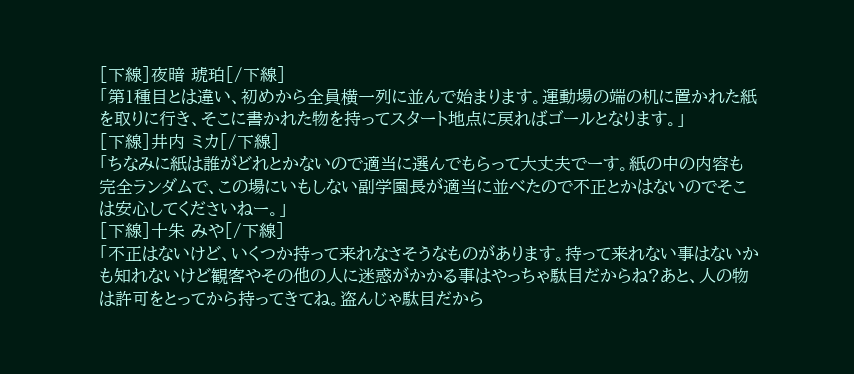[下線]夜暗 琥珀[/下線]
「第1種目とは違い、初めから全員横一列に並んで始まります。運動場の端の机に置かれた紙を取りに行き、そこに書かれた物を持ってスタート地点に戻ればゴールとなります。」
[下線]井内 ミカ[/下線]
「ちなみに紙は誰がどれとかないので適当に選んでもらって大丈夫でーす。紙の中の内容も完全ランダムで、この場にいもしない副学園長が適当に並べたので不正とかはないのでそこは安心してくださいねー。」
[下線]十朱 みや[/下線]
「不正はないけど、いくつか持って来れなさそうなものがあります。持って来れない事はないかも知れないけど観客やその他の人に迷惑がかかる事はやっちゃ駄目だからね?あと、人の物は許可をとってから持ってきてね。盗んじゃ駄目だから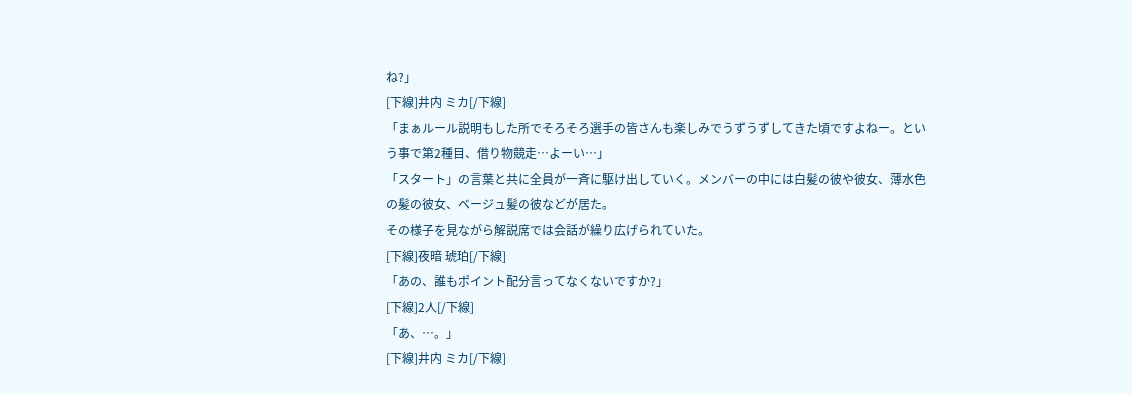ね?」
[下線]井内 ミカ[/下線]
「まぁルール説明もした所でそろそろ選手の皆さんも楽しみでうずうずしてきた頃ですよねー。という事で第2種目、借り物競走…よーい…」
「スタート」の言葉と共に全員が一斉に駆け出していく。メンバーの中には白髪の彼や彼女、薄水色の髪の彼女、ベージュ髪の彼などが居た。
その様子を見ながら解説席では会話が繰り広げられていた。
[下線]夜暗 琥珀[/下線]
「あの、誰もポイント配分言ってなくないですか?」
[下線]2人[/下線]
「あ、…。」
[下線]井内 ミカ[/下線]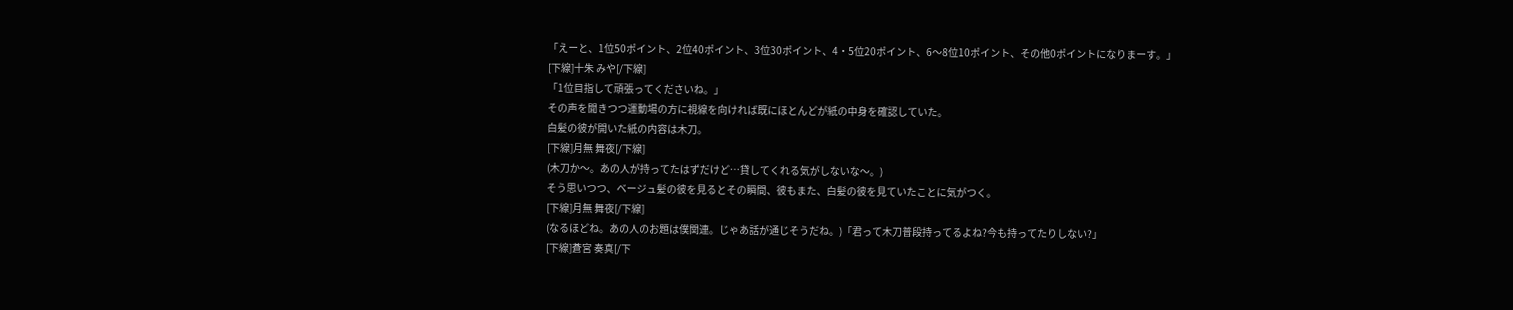「えーと、1位50ポイント、2位40ポイント、3位30ポイント、4・5位20ポイント、6〜8位10ポイント、その他0ポイントになりまーす。」
[下線]十朱 みや[/下線]
「1位目指して頑張ってくださいね。」
その声を聞きつつ運動場の方に視線を向ければ既にほとんどが紙の中身を確認していた。
白髪の彼が開いた紙の内容は木刀。
[下線]月無 舞夜[/下線]
(木刀か〜。あの人が持ってたはずだけど…貸してくれる気がしないな〜。)
そう思いつつ、ベージュ髪の彼を見るとその瞬間、彼もまた、白髪の彼を見ていたことに気がつく。
[下線]月無 舞夜[/下線]
(なるほどね。あの人のお題は僕関連。じゃあ話が通じそうだね。)「君って木刀普段持ってるよね?今も持ってたりしない?」
[下線]蒼宮 奏真[/下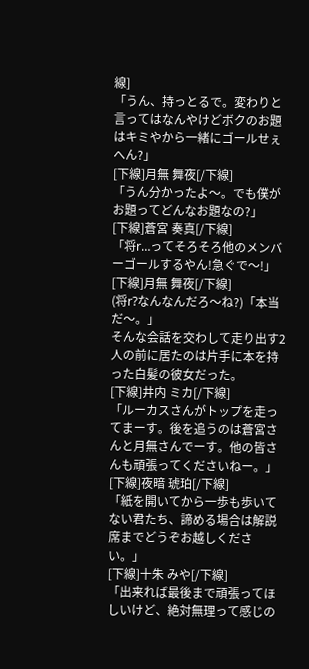線]
「うん、持っとるで。変わりと言ってはなんやけどボクのお題はキミやから一緒にゴールせぇへん?」
[下線]月無 舞夜[/下線]
「うん分かったよ〜。でも僕がお題ってどんなお題なの?」
[下線]蒼宮 奏真[/下線]
「将r…ってそろそろ他のメンバーゴールするやん!急ぐで〜!」
[下線]月無 舞夜[/下線]
(将r?なんなんだろ〜ね?)「本当だ〜。」
そんな会話を交わして走り出す2人の前に居たのは片手に本を持った白髪の彼女だった。
[下線]井内 ミカ[/下線]
「ルーカスさんがトップを走ってまーす。後を追うのは蒼宮さんと月無さんでーす。他の皆さんも頑張ってくださいねー。」
[下線]夜暗 琥珀[/下線]
「紙を開いてから一歩も歩いてない君たち、諦める場合は解説席までどうぞお越しください。」
[下線]十朱 みや[/下線]
「出来れば最後まで頑張ってほしいけど、絶対無理って感じの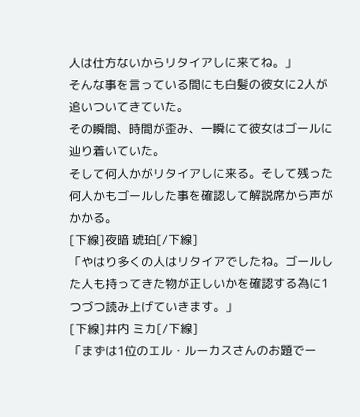人は仕方ないからリタイアしに来てね。」
そんな事を言っている間にも白髪の彼女に2人が追いついてきていた。
その瞬間、時間が歪み、一瞬にて彼女はゴールに辿り着いていた。
そして何人かがリタイアしに来る。そして残った何人かもゴールした事を確認して解説席から声がかかる。
[下線]夜暗 琥珀[/下線]
「やはり多くの人はリタイアでしたね。ゴールした人も持ってきた物が正しいかを確認する為に1つづつ読み上げていきます。」
[下線]井内 ミカ[/下線]
「まずは1位のエル・ルーカスさんのお題でー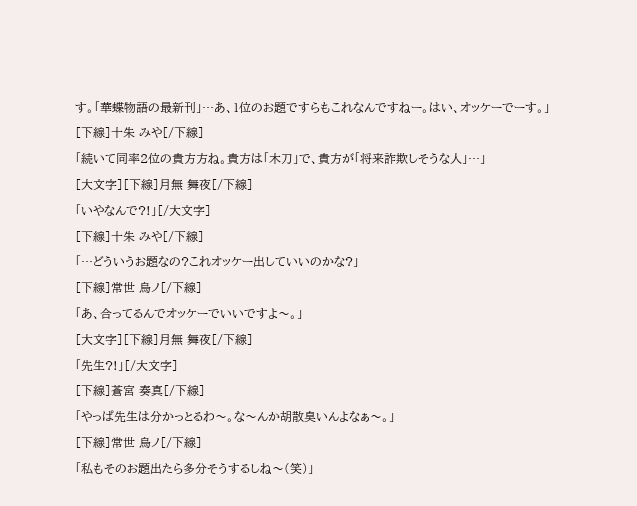す。「華蝶物語の最新刊」…あ、1位のお題ですらもこれなんですねー。はい、オッケーでーす。」
[下線]十朱 みや[/下線]
「続いて同率2位の貴方方ね。貴方は「木刀」で、貴方が「将来詐欺しそうな人」…」
[大文字][下線]月無 舞夜[/下線]
「いやなんで?!」[/大文字]
[下線]十朱 みや[/下線]
「…どういうお題なの?これオッケー出していいのかな?」
[下線]常世 烏ノ[/下線]
「あ、合ってるんでオッケーでいいですよ〜。」
[大文字][下線]月無 舞夜[/下線]
「先生?!」[/大文字]
[下線]蒼宮 奏真[/下線]
「やっぱ先生は分かっとるわ〜。な〜んか胡散臭いんよなぁ〜。」
[下線]常世 烏ノ[/下線]
「私もそのお題出たら多分そうするしね〜(笑)」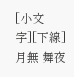[小文字][下線]月無 舞夜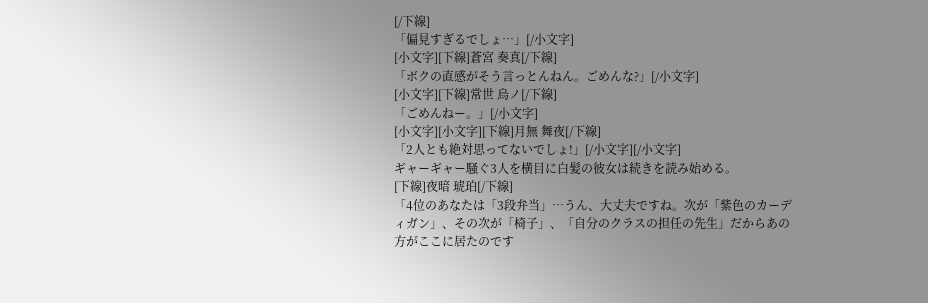[/下線]
「偏見すぎるでしょ…」[/小文字]
[小文字][下線]蒼宮 奏真[/下線]
「ボクの直感がそう言っとんねん。ごめんな?」[/小文字]
[小文字][下線]常世 烏ノ[/下線]
「ごめんねー。」[/小文字]
[小文字][小文字][下線]月無 舞夜[/下線]
「2人とも絶対思ってないでしょ!」[/小文字][/小文字]
ギャーギャー騒ぐ3人を横目に白髪の彼女は続きを読み始める。
[下線]夜暗 琥珀[/下線]
「4位のあなたは「3段弁当」…うん、大丈夫ですね。次が「紫色のカーディガン」、その次が「椅子」、「自分のクラスの担任の先生」だからあの方がここに居たのです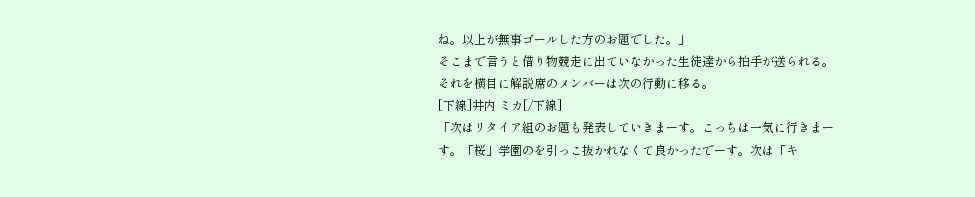ね。以上が無事ゴールした方のお題でした。」
そこまで言うと借り物競走に出ていなかった生徒達から拍手が送られる。それを横目に解説席のメンバーは次の行動に移る。
[下線]井内 ミカ[/下線]
「次はリタイア組のお題も発表していきまーす。こっちは一気に行きまーす。「桜」学園のを引っこ抜かれなくて良かったでーす。次は「キ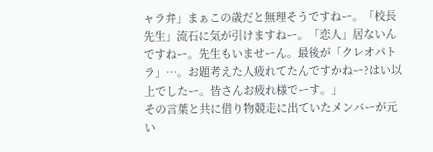ャラ弁」まぁこの歳だと無理そうですねー。「校長先生」流石に気が引けますねー。「恋人」居ないんですねー。先生もいませーん。最後が「クレオパトラ」…。お題考えた人疲れてたんですかねー?はい以上でしたー。皆さんお疲れ様でーす。」
その言葉と共に借り物競走に出ていたメンバーが元い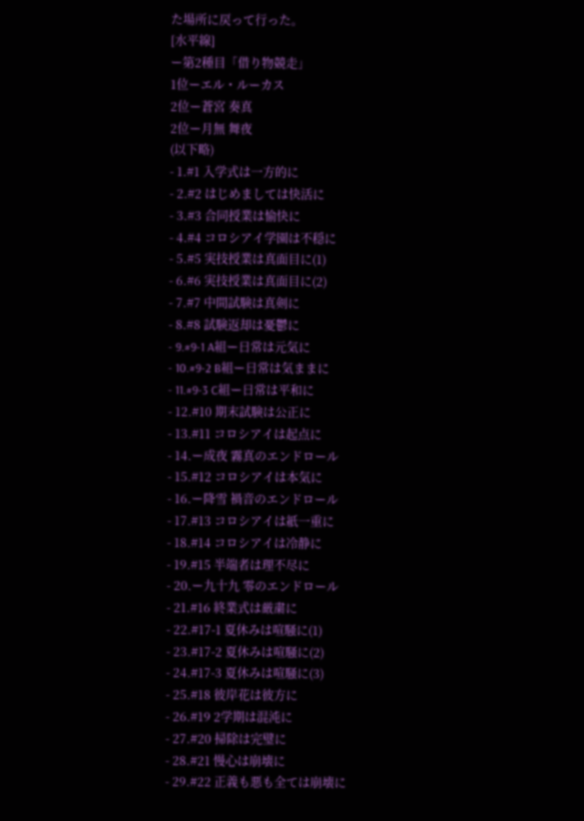た場所に戻って行った。
[水平線]
ー第2種目「借り物競走」
1位ーエル・ルーカス
2位ー蒼宮 奏真
2位ー月無 舞夜
(以下略)
- 1.#1 入学式は一方的に
- 2.#2 はじめましては快活に
- 3.#3 合同授業は愉快に
- 4.#4 コロシアイ学園は不穏に
- 5.#5 実技授業は真面目に(1)
- 6.#6 実技授業は真面目に(2)
- 7.#7 中間試験は真剣に
- 8.#8 試験返却は憂鬱に
- 9.#9-1 A組ー日常は元気に
- 10.#9-2 B組ー日常は気ままに
- 11.#9-3 C組ー日常は平和に
- 12.#10 期末試験は公正に
- 13.#11 コロシアイは起点に
- 14.ー成夜 霧真のエンドロール
- 15.#12 コロシアイは本気に
- 16.ー降雪 禍音のエンドロール
- 17.#13 コロシアイは紙一重に
- 18.#14 コロシアイは冷静に
- 19.#15 半端者は理不尽に
- 20.ー九十九 零のエンドロール
- 21.#16 終業式は厳粛に
- 22.#17-1 夏休みは喧騒に(1)
- 23.#17-2 夏休みは喧騒に(2)
- 24.#17-3 夏休みは喧騒に(3)
- 25.#18 彼岸花は彼方に
- 26.#19 2学期は混沌に
- 27.#20 掃除は完璧に
- 28.#21 慢心は崩壊に
- 29.#22 正義も悪も全ては崩壊に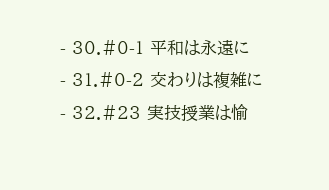- 30.#0-1 平和は永遠に
- 31.#0-2 交わりは複雑に
- 32.#23 実技授業は愉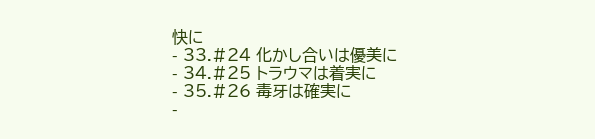快に
- 33.#24 化かし合いは優美に
- 34.#25 トラウマは着実に
- 35.#26 毒牙は確実に
-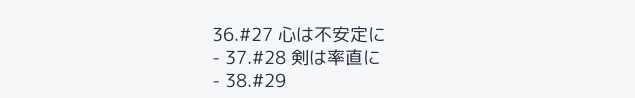36.#27 心は不安定に
- 37.#28 剣は率直に
- 38.#29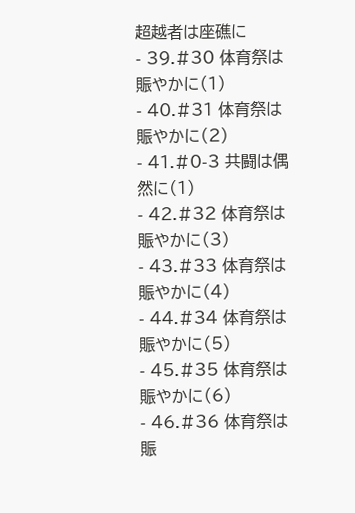超越者は座礁に
- 39.#30 体育祭は賑やかに(1)
- 40.#31 体育祭は賑やかに(2)
- 41.#0-3 共闘は偶然に(1)
- 42.#32 体育祭は賑やかに(3)
- 43.#33 体育祭は賑やかに(4)
- 44.#34 体育祭は賑やかに(5)
- 45.#35 体育祭は賑やかに(6)
- 46.#36 体育祭は賑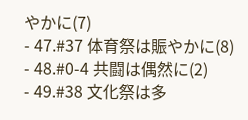やかに(7)
- 47.#37 体育祭は賑やかに(8)
- 48.#0-4 共闘は偶然に(2)
- 49.#38 文化祭は多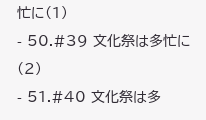忙に(1)
- 50.#39 文化祭は多忙に(2)
- 51.#40 文化祭は多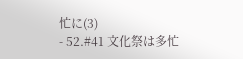忙に(3)
- 52.#41 文化祭は多忙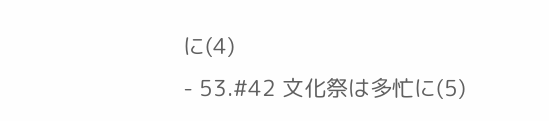に(4)
- 53.#42 文化祭は多忙に(5)